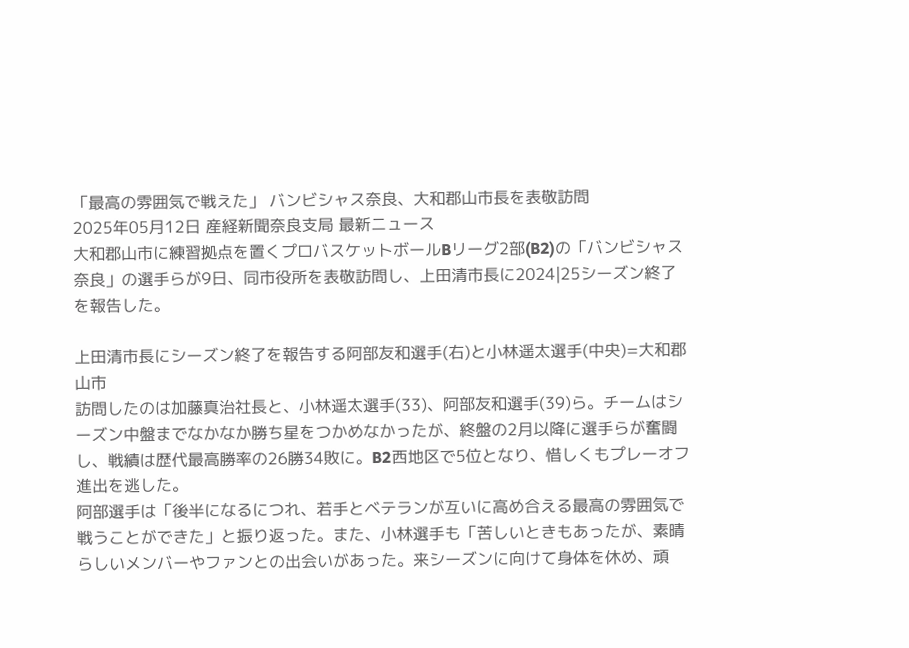「最高の雰囲気で戦えた」 バンビシャス奈良、大和郡山市長を表敬訪問
2025年05月12日 産経新聞奈良支局 最新ニュース
大和郡山市に練習拠点を置くプロバスケットボールBリーグ2部(B2)の「バンビシャス奈良」の選手らが9日、同市役所を表敬訪問し、上田清市長に2024|25シーズン終了を報告した。

上田清市長にシーズン終了を報告する阿部友和選手(右)と小林遥太選手(中央)=大和郡山市
訪問したのは加藤真治社長と、小林遥太選手(33)、阿部友和選手(39)ら。チームはシーズン中盤までなかなか勝ち星をつかめなかったが、終盤の2月以降に選手らが奮闘し、戦績は歴代最高勝率の26勝34敗に。B2西地区で5位となり、惜しくもプレーオフ進出を逃した。
阿部選手は「後半になるにつれ、若手とベテランが互いに高め合える最高の雰囲気で戦うことができた」と振り返った。また、小林選手も「苦しいときもあったが、素晴らしいメンバーやファンとの出会いがあった。来シーズンに向けて身体を休め、頑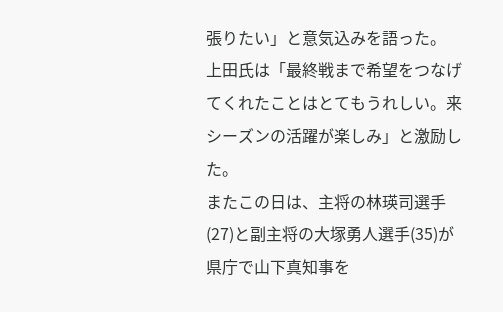張りたい」と意気込みを語った。
上田氏は「最終戦まで希望をつなげてくれたことはとてもうれしい。来シーズンの活躍が楽しみ」と激励した。
またこの日は、主将の林瑛司選手(27)と副主将の大塚勇人選手(35)が県庁で山下真知事を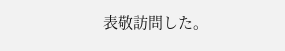表敬訪問した。